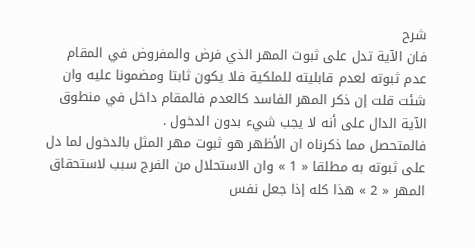شرح
فان الآية تدل على ثبوت المهر الذي فرض والمفروض في المقام عدم ثبوته لعدم قابليته للملكية فلا يكون ثابتا ومضمونا عليه وان شئت قلت إن ذكر المهر الفاسد كالعدم فالمقام داخل في منطوق الآية الدال على أنه لا يجب شيء بدون الدخول .
فالمتحصل مما ذكرناه ان الأظهر هو ثبوت مهر المثل بالدخول لما دل على ثبوته به مطلقا « 1 » وان الاستحلال من الفرج سبب لاستحقاق المهر « 2 » هذا كله إذا جعل نفس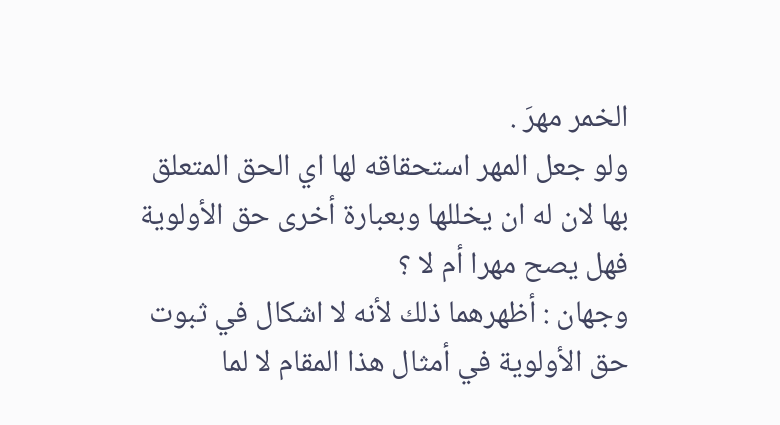الخمر مهرَ .
ولو جعل المهر استحقاقه لها اي الحق المتعلق بها لان له ان يخللها وبعبارة أخرى حق الأولوية فهل يصح مهرا أم لا ؟
وجهان : أظهرهما ذلك لأنه لا اشكال في ثبوت حق الأولوية في أمثال هذا المقام لا لما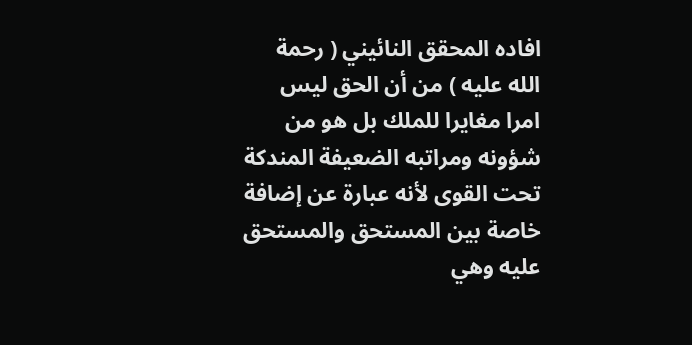افاده المحقق النائيني ( رحمة الله عليه ) من أن الحق ليس امرا مغايرا للملك بل هو من شؤونه ومراتبه الضعيفة المندكة تحت القوى لأنه عبارة عن إضافة خاصة بين المستحق والمستحق عليه وهي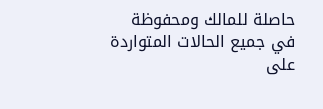حاصلة للمالك ومحفوظة في جميع الحالات المتواردة على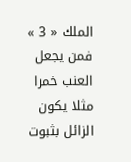الملك « 3 » فمن يجعل العنب خمرا مثلا يكون الزائل بثبوت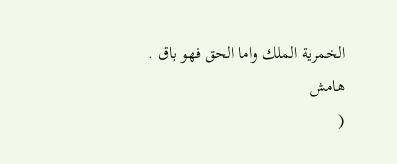الخمرية الملك واما الحق فهو باق .
هامش
(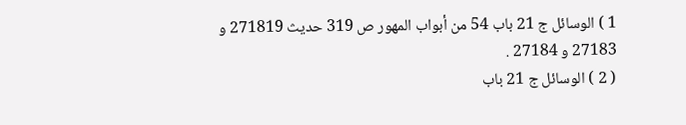1 ) الوسائل ج 21 باب 54 من أبواب المهور ص 319 حديث 271819 و 27183 و 27184 .
( 2 ) الوسائل ج 21 باب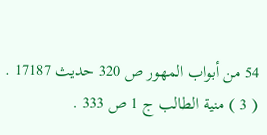54 من أبواب المهور ص 320 حديث 17187 .
( 3 ) منية الطالب ج 1 ص 333 .